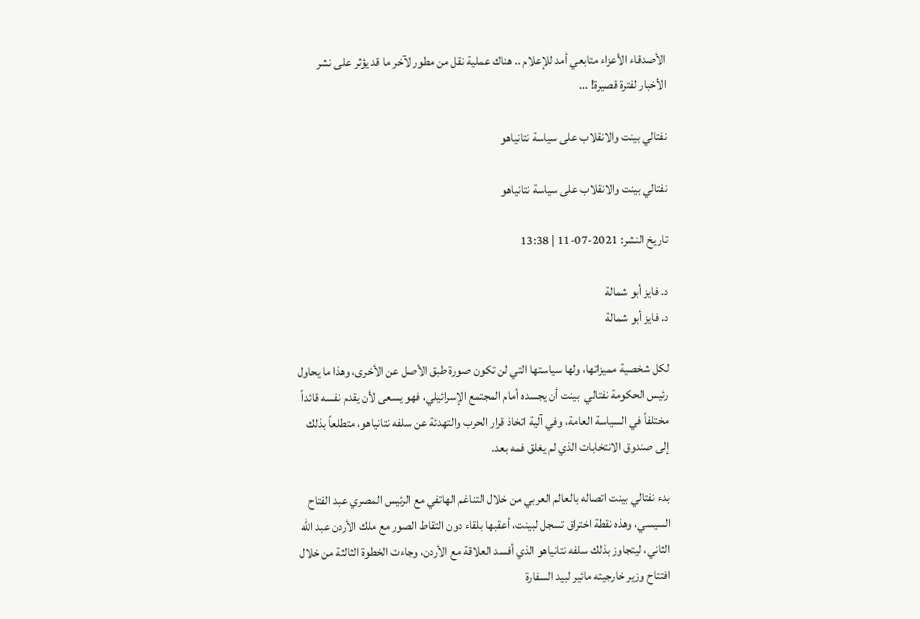الأصدقاء الأعزاء متابعي أمد للإعلام .. هناك عملية نقل من مطور لآخر ما قد يؤثر على نشر الأخبار لفترة قصيرة! ...

نفتالي بينت والانقلاب على سياسة نتانياهو

نفتالي بينت والانقلاب على سياسة نتانياهو

تاريخ النشر: 2021-07-11 | 13:38

د. فايز أبو شمالة
د. فايز أبو شمالة

لكل شخصية مميزاتها، ولها سياستها التي لن تكون صورة طبق الأصل عن الأخرى، وهذا ما يحاول رئيس الحكومة نفتالي  بينت أن يجسده أمام المجتمع الإسرائيلي، فهو يسعى لأن يقدم نفسه قائداً مختلفاً في السياسة العامة، وفي آلية اتخاذ قرار الحرب والتهدئة عن سلفه نتانياهو، متطلعاً بذلك إلى صندوق الانتخابات الذي لم يغلق فمه بعد.

بدء نفتالي بينت اتصاله بالعالم العربي من خلال التناغم الهاتفي مع الرئيس المصري عبد الفتاح السيسي، وهذه نقطة اختراق تسجل لبينت، أعقبها بلقاء دون التقاط الصور مع ملك الأردن عبد الله الثاني، ليتجاوز بذلك سلفه نتانياهو الذي أفسد العلاقة مع الأردن، وجاءت الخطوة الثالثة من خلال افتتاح وزير خارجيته مائير لبيد السفارة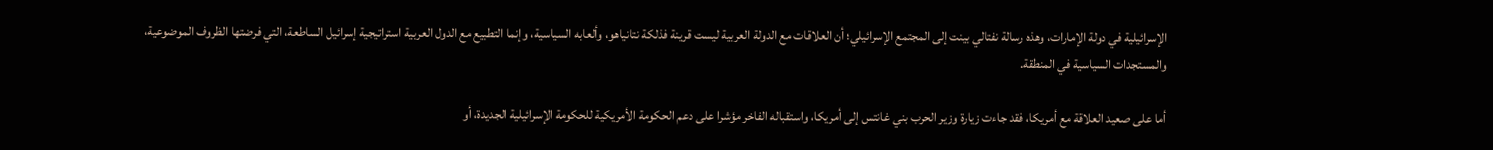الإسرائيلية في دولة الإمارات، وهذه رسالة نفتالي بينت إلى المجتمع الإسرائيلي؛ أن العلاقات مع الدولة العربية ليست قرينة فذلكة نتانياهو، وألعابه السياسية، وإنما التطبيع مع الدول العربية استراتيجية إسرائيل الساطعة، التي فرضتها الظروف الموضوعية، والمستجدات السياسية في المنطقة.

أما على صعيد العلاقة مع أمريكا، فقد جاءت زيارة وزير الحرب بني غانتس إلى أمريكا، واستقباله الفاخر مؤشرا على دعم الحكومة الأمريكية للحكومة الإسرائيلية الجديدة، أو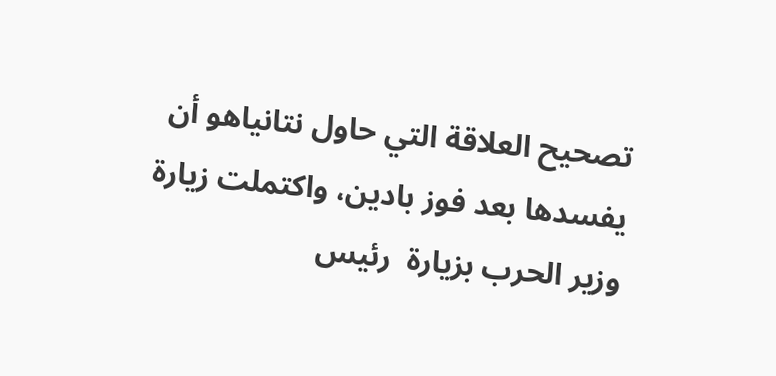تصحيح العلاقة التي حاول نتانياهو أن يفسدها بعد فوز بادين، واكتملت زيارة وزير الحرب بزيارة  رئيس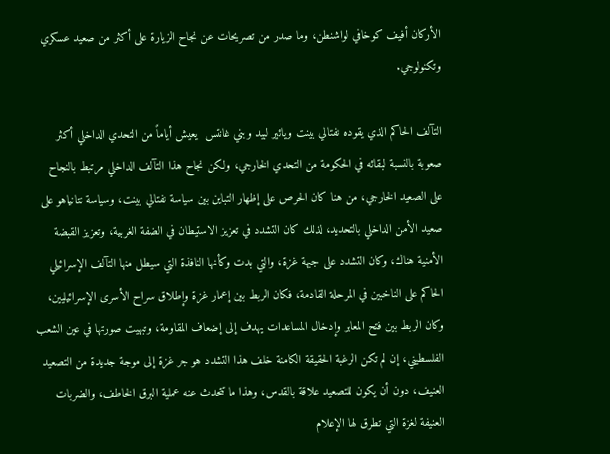الأركان أفيف كوخافي لواشنطن، وما صدر من تصريحات عن نجاح الزيارة على أكثر من صعيد عسكري وتكنولوجي.

التآلف الحاكم الذي يقوده نفتالي بينت ويائير لبيد وبني غانتس  يعيش أياماً من التحدي الداخلي أكثر صعوبة بالنسبة لبقائه في الحكومة من التحدي الخارجي، ولكن نجاح هذا التآلف الداخلي مرتبط بالنجاح على الصعيد الخارجي، من هنا كان الحرص على إظهار التباين بين سياسة نفتالي بينت، وسياسة نتانياهو على صعيد الأمن الداخلي بالتحديد، لذلك كان التشدد في تعزيز الاستيطان في الضفة الغربية، وتعزيز القبضة الأمنية هناك، وكان التشدد على جبهة غزة، والتي بدت وكأنها النافذة التي سيطل منها التآلف الإسرائيلي الحاكم على الناخبين في المرحلة القادمة، فكان الربط بين إعمار غزة وإطلاق سراح الأسرى الإسرائيليين، وكان الربط بين فتح المعابر وإدخال المساعدات يهدف إلى إضعاف المقاومة، وتبهيت صورتها في عين الشعب الفلسطيني، إن لم تكن الرغبة الحقيقة الكامنة خلف هذا التشدد هو جر غزة إلى موجة جديدة من التصعيد العنيف، دون أن يكون للتصعيد علاقة بالقدس، وهذا ما تتحدث عنه عملية البرق الخاطف، والضربات  العنيفة لغزة التي تطرق لها الإعلام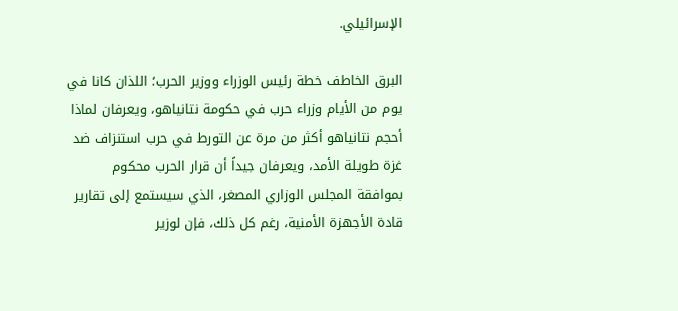الإسرائيلي.

البرق الخاطف خطة رئيس الوزراء ووزير الحرب؛ اللذان كانا في يوم من الأيام وزراء حرب في حكومة نتانياهو، ويعرفان لماذا أحجم نتانياهو أكثر من مرة عن التورط في حرب استنزاف ضد غزة طويلة الأمد، ويعرفان جيداً أن قرار الحرب محكوم بموافقة المجلس الوزاري المصغر، الذي سيستمع إلى تقارير قادة الأجهزة الأمنية، رغم كل ذلك، فإن لوزير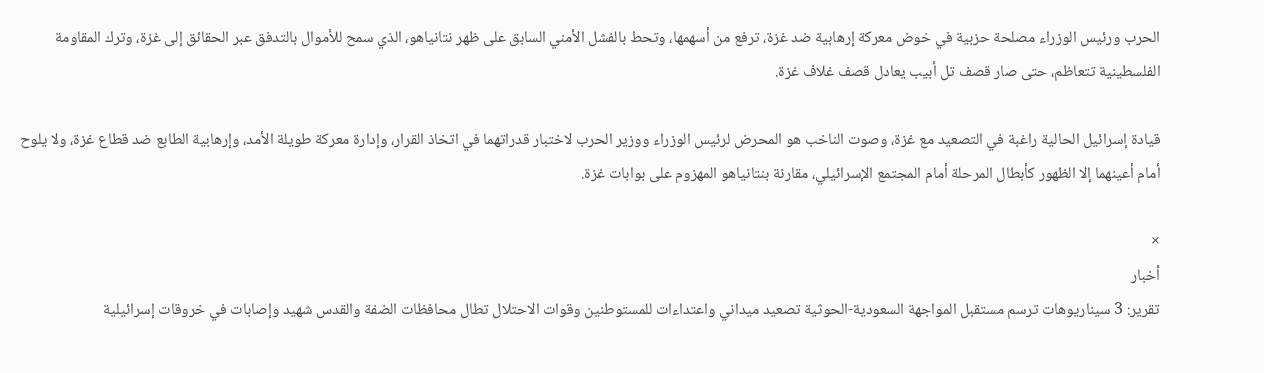الحرب ورئيس الوزراء مصلحة حزبية في خوض معركة إرهابية ضد غزة، ترفع من أسهمها، وتحط بالفشل الأمني السابق على ظهر نتانياهو، الذي سمح للأموال بالتدفق عبر الحقائق إلى غزة، وترك المقاومة الفلسطينية تتعاظم، حتى صار قصف تل أبيب يعادل قصف غلاف غزة.

قيادة إسرائيل الحالية راغبة في التصعيد مع غزة، وصوت الناخب هو المحرض لرئيس الوزراء ووزير الحرب لاختبار قدراتهما في اتخاذ القرار، وإدارة معركة طويلة الأمد، وإرهابية الطابع ضد قطاع غزة، ولا يلوح أمام أعينهما إلا الظهور كأبطال المرحلة أمام المجتمع الإسرائيلي، مقارنة بنتانياهو المهزوم على بوابات غزة.

×
أخبار
تقرير: 3 سيناريوهات ترسم مستقبل المواجهة السعودية-الحوثية تصعيد ميداني واعتداءات للمستوطنين وقوات الاحتلال تطال محافظات الضفة والقدس شهيد وإصابات في خروقات إسرائيلية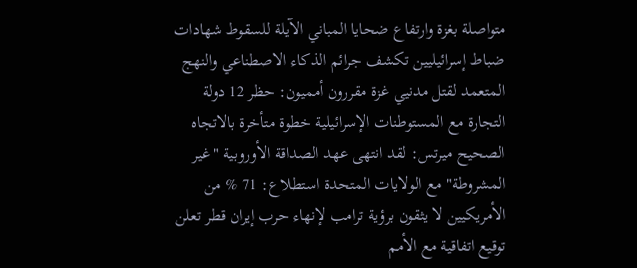متواصلة بغزة وارتفاع ضحايا المباني الآيلة للسقوط شهادات ضباط إسرائيليين تكشف جرائم الذكاء الاصطناعي والنهج المتعمد لقتل مدنيي غزة مقررون أمميون: حظر 12 دولة التجارة مع المستوطنات الإسرائيلية خطوة متأخرة بالاتجاه الصحيح ميرتس: لقد انتهى عهد الصداقة الأوروبية "غير المشروطة" مع الولايات المتحدة استطلاع: 71 % من الأمريكيين لا يثقون برؤية ترامب لإنهاء حرب إيران قطر تعلن توقيع اتفاقية مع الأمم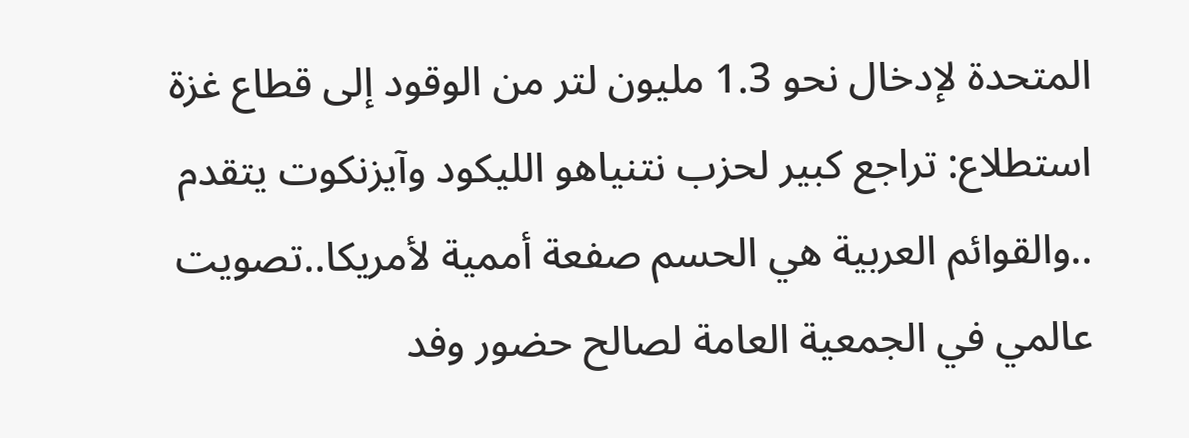المتحدة لإدخال نحو 1.3 مليون لتر من الوقود إلى قطاع غزة استطلاع: تراجع كبير لحزب نتنياهو الليكود وآيزنكوت يتقدم ..والقوائم العربية هي الحسم صفعة أممية لأمريكا..تصويت عالمي في الجمعية العامة لصالح حضور وفد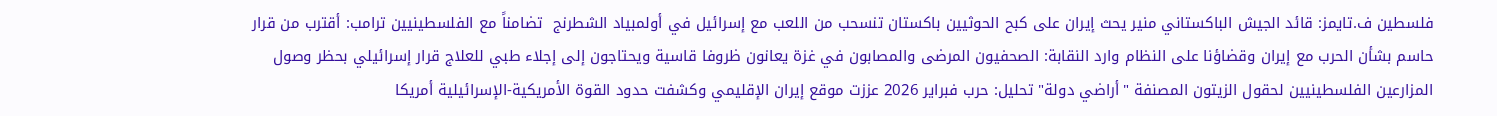فلسطين ف.تايمز: قائد الجيش الباكستاني منير يحث إيران على كبح الحوثيين باكستان تنسحب من اللعب مع إسرائيل في أولمبياد الشطرنج  تضامناً مع الفلسطينيين ترامب: أقترب من قرار حاسم بشأن الحرب مع إيران وقضاؤنا على النظام وارد النقابة: الصحفيون المرضى والمصابون في غزة يعانون ظروفا قاسية ويحتاجون إلى إجلاء طبي للعلاج قرار إسرائيلي بحظر وصول المزارعين الفلسطينيين لحقول الزيتون المصنفة "أراضي دولة" تحليل: حرب فبراير 2026 عززت موقع إيران الإقليمي وكشفت حدود القوة الأمريكية-الإسرائيلية أمريكا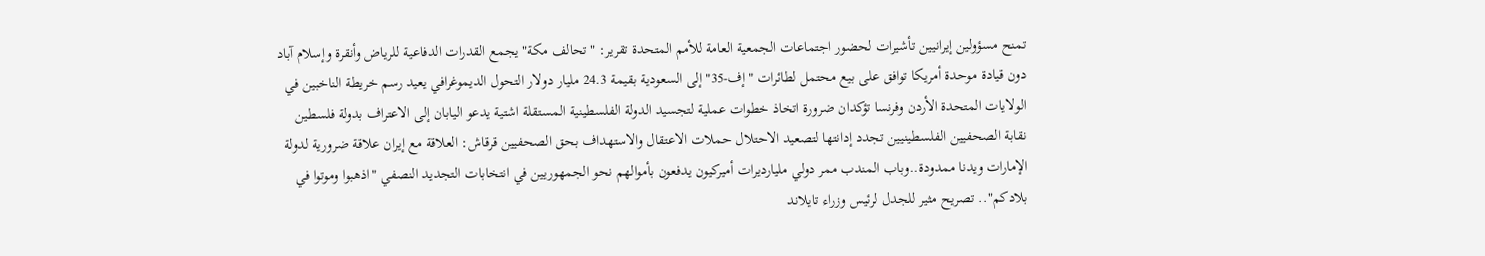تمنح مسؤولين إيرانيين تأشيرات لحضور اجتماعات الجمعية العامة للأمم المتحدة تقرير: "تحالف مكة" يجمع القدرات الدفاعية للرياض وأنقرة وإسلام آباد دون قيادة موحدة أمريكا توافق على بيع محتمل لطائرات "إف-35" إلى السعودية بقيمة 24.3 مليار دولار التحول الديموغرافي يعيد رسم خريطة الناخبين في الولايات المتحدة الأردن وفرنسا تؤكدان ضرورة اتخاذ خطوات عملية لتجسيد الدولة الفلسطينية المستقلة اشتية يدعو اليابان إلى الاعتراف بدولة فلسطين نقابة الصحفيين الفلسطينيين تجدد إدانتها لتصعيد الاحتلال حملات الاعتقال والاستهداف بحق الصحفيين قرقاش: العلاقة مع إيران علاقة ضرورية لدولة الإمارات ويدنا ممدودة..وباب المندب ممر دولي مليارديرات أميركيون يدفعون بأموالهم نحو الجمهوريين في انتخابات التجديد النصفي "اذهبوا وموتوا في بلادكم".. تصريح مثير للجدل لرئيس وزراء تايلاند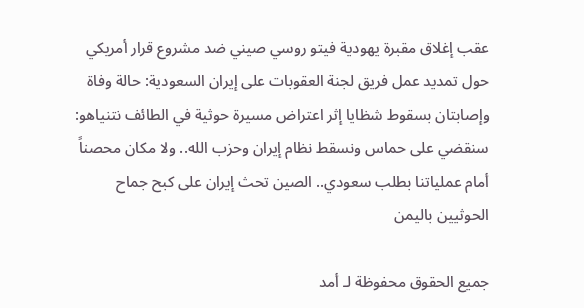عقب إغلاق مقبرة يهودية فيتو روسي صيني ضد مشروع قرار أمريكي حول تمديد عمل فريق لجنة العقوبات على إيران السعودية: حالة وفاة وإصابتان بسقوط شظايا إثر اعتراض مسيرة حوثية في الطائف نتنياهو: سنقضي على حماس ونسقط نظام إيران وحزب الله.. ولا مكان محصناً أمام عملياتنا بطلب سعودي.. الصين تحث إيران على كبح جماح الحوثيين باليمن

جميع الحقوق محفوظة لـ أمد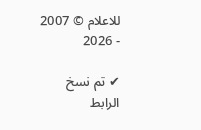للاعلام © 2007 - 2026

✔ تم نسخ الرابط